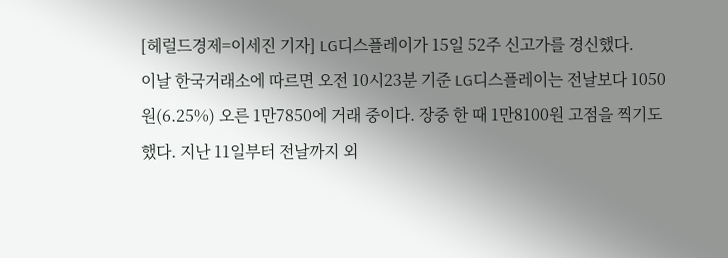[헤럴드경제=이세진 기자] LG디스플레이가 15일 52주 신고가를 경신했다.
이날 한국거래소에 따르면 오전 10시23분 기준 LG디스플레이는 전날보다 1050원(6.25%) 오른 1만7850에 거래 중이다. 장중 한 때 1만8100원 고점을 찍기도 했다. 지난 11일부터 전날까지 외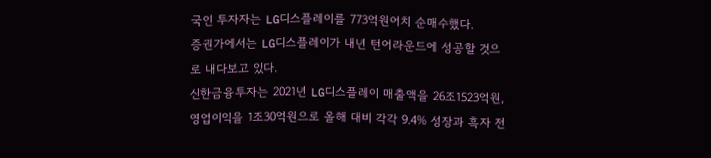국인 투자자는 LG디스플레이를 773억원어치 순매수했다.
증권가에서는 LG디스플레이가 내년 턴어라운드에 성공할 것으로 내다보고 있다.
신한금융투자는 2021년 LG디스플레이 매출액을 26조1523억원, 영업이익을 1조30억원으로 올해 대비 각각 9.4% 성장과 흑자 전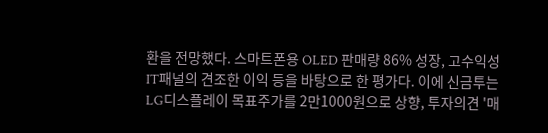환을 전망했다. 스마트폰용 OLED 판매량 86% 성장, 고수익성 IT패널의 견조한 이익 등을 바탕으로 한 평가다. 이에 신금투는 LG디스플레이 목표주가를 2만1000원으로 상향, 투자의견 '매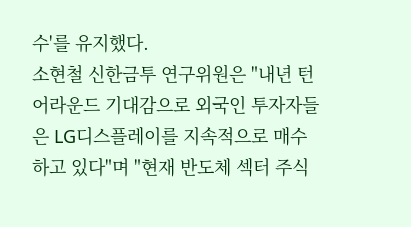수'를 유지했다.
소현철 신한금투 연구위원은 "내년 턴어라운드 기대감으로 외국인 투자자들은 LG디스플레이를 지속적으로 매수하고 있다"며 "현재 반도체 섹터 주식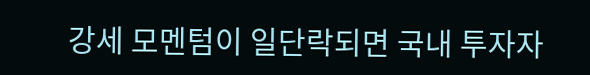강세 모멘텀이 일단락되면 국내 투자자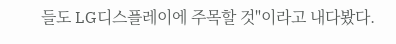들도 LG디스플레이에 주목할 것"이라고 내다봤다.